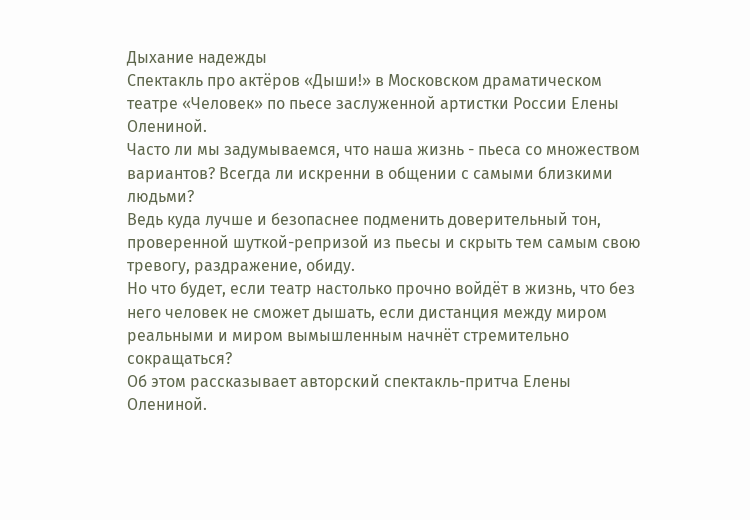Дыхание надежды
Спектакль про актёров «Дыши!» в Московском драматическом театре «Человек» по пьесе заслуженной артистки России Елены Олениной.
Часто ли мы задумываемся, что наша жизнь - пьеса со множеством вариантов? Всегда ли искренни в общении с самыми близкими людьми?
Ведь куда лучше и безопаснее подменить доверительный тон, проверенной шуткой-репризой из пьесы и скрыть тем самым свою тревогу, раздражение, обиду.
Но что будет, если театр настолько прочно войдёт в жизнь, что без него человек не сможет дышать, если дистанция между миром реальными и миром вымышленным начнёт стремительно сокращаться?
Об этом рассказывает авторский спектакль-притча Елены Олениной.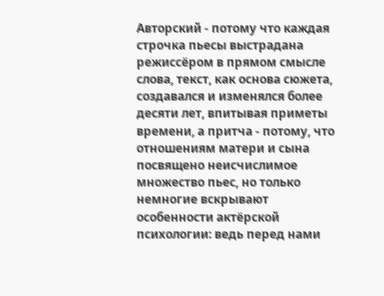Авторский - потому что каждая строчка пьесы выстрадана режиссёром в прямом смысле слова, текст, как основа сюжета, создавался и изменялся более десяти лет, впитывая приметы времени, а притча - потому, что отношениям матери и сына посвящено неисчислимое множество пьес, но только немногие вскрывают особенности актёрской психологии: ведь перед нами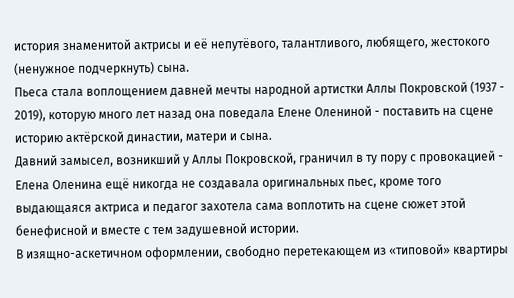история знаменитой актрисы и её непутёвого, талантливого, любящего, жестокого (ненужное подчеркнуть) сына.
Пьеса стала воплощением давней мечты народной артистки Аллы Покровской (1937 - 2019), которую много лет назад она поведала Елене Олениной - поставить на сцене историю актёрской династии, матери и сына.
Давний замысел, возникший у Аллы Покровской, граничил в ту пору с провокацией - Елена Оленина ещё никогда не создавала оригинальных пьес, кроме того выдающаяся актриса и педагог захотела сама воплотить на сцене сюжет этой бенефисной и вместе с тем задушевной истории.
В изящно-аскетичном оформлении, свободно перетекающем из «типовой» квартиры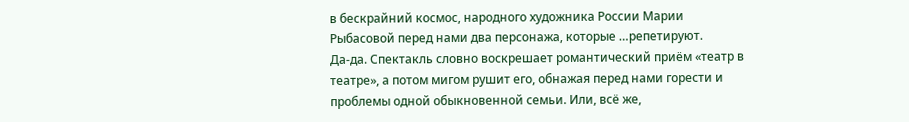в бескрайний космос, народного художника России Марии Рыбасовой перед нами два персонажа, которые …репетируют.
Да-да. Спектакль словно воскрешает романтический приём «театр в театре», а потом мигом рушит его, обнажая перед нами горести и проблемы одной обыкновенной семьи. Или, всё же,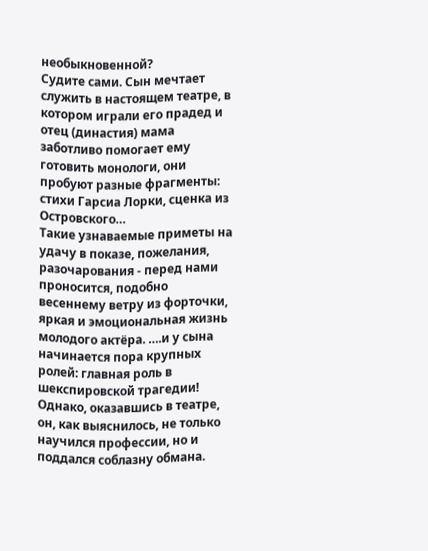необыкновенной?
Судите сами. Сын мечтает служить в настоящем театре, в котором играли его прадед и отец (династия) мама заботливо помогает ему готовить монологи, они пробуют разные фрагменты: стихи Гарсиа Лорки, сценка из Островского…
Такие узнаваемые приметы на удачу в показе, пожелания, разочарования - перед нами проносится, подобно весеннему ветру из форточки, яркая и эмоциональная жизнь молодого актёра. ….и у сына начинается пора крупных ролей: главная роль в шекспировской трагедии!
Однако, оказавшись в театре, он, как выяснилось, не только научился профессии, но и поддался соблазну обмана.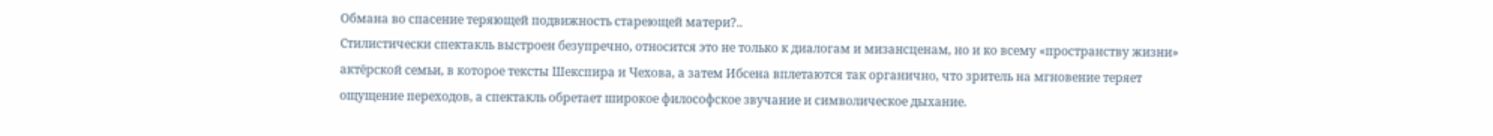Обмана во спасение теряющей подвижность стареющей матери?..
Стилистически спектакль выстроен безупречно, относится это не только к диалогам и мизансценам, но и ко всему «пространству жизни» актёрской семьи, в которое тексты Шекспира и Чехова, а затем Ибсена вплетаются так органично, что зритель на мгновение теряет ощущение переходов, а спектакль обретает широкое философское звучание и символическое дыхание.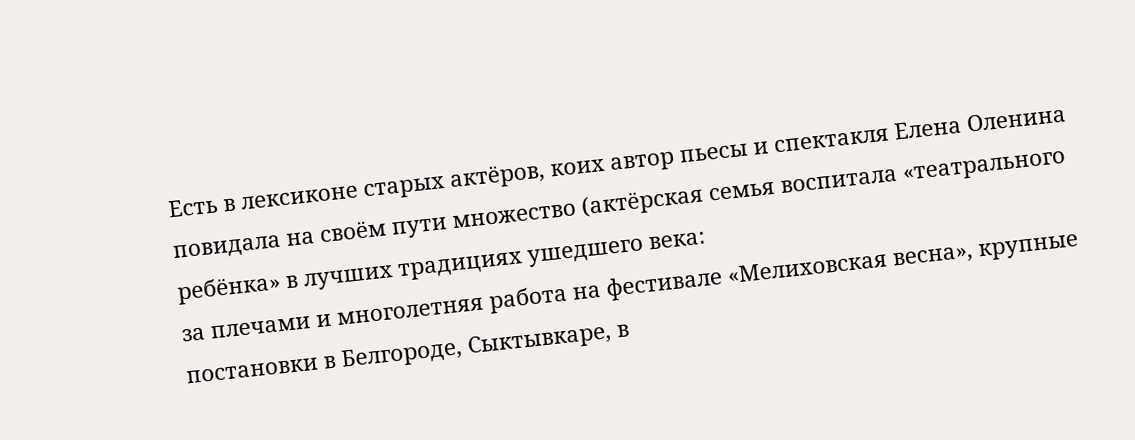Есть в лексиконе старых актёров, коих автор пьесы и спектакля Елена Оленина повидала на своём пути множество (актёрская семья воспитала «театрального ребёнка» в лучших традициях ушедшего века:
за плечами и многолетняя работа на фестивале «Мелиховская весна», крупные постановки в Белгороде, Сыктывкаре, в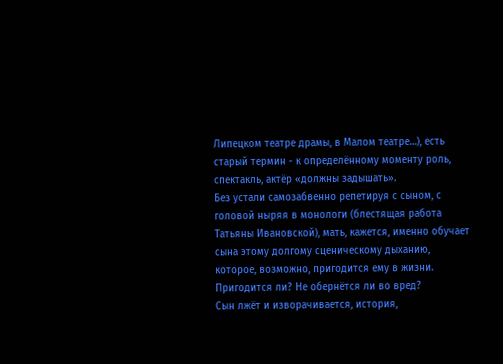Липецком театре драмы, в Малом театре…), есть старый термин - к определённому моменту роль, спектакль, актёр «должны задышать».
Без устали самозабвенно репетируя с сыном, с головой ныряя в монологи (блестящая работа Татьяны Ивановской), мать, кажется, именно обучает сына этому долгому сценическому дыханию, которое, возможно, пригодится ему в жизни.
Пригодится ли? Не обернётся ли во вред?
Сын лжёт и изворачивается, история,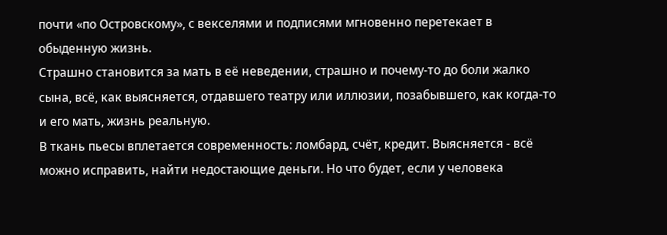почти «по Островскому», с векселями и подписями мгновенно перетекает в обыденную жизнь.
Страшно становится за мать в её неведении, страшно и почему-то до боли жалко сына, всё, как выясняется, отдавшего театру или иллюзии, позабывшего, как когда-то и его мать, жизнь реальную.
В ткань пьесы вплетается современность: ломбард, счёт, кредит. Выясняется - всё можно исправить, найти недостающие деньги. Но что будет, если у человека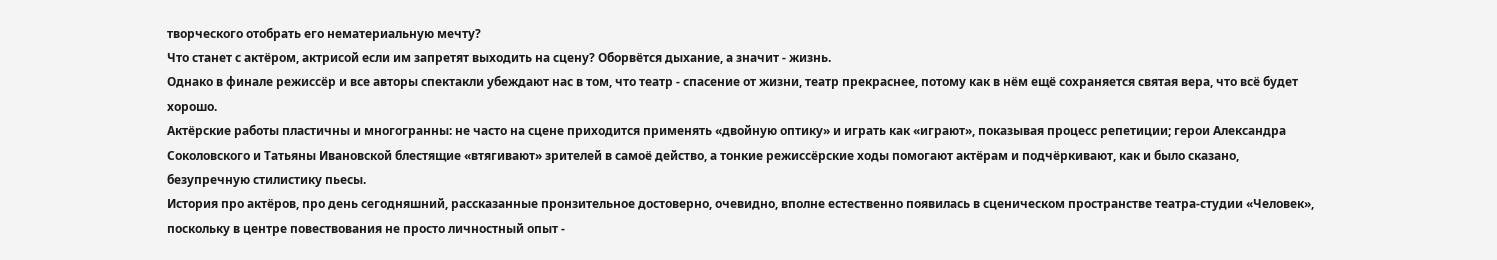творческого отобрать его нематериальную мечту?
Что станет с актёром, актрисой если им запретят выходить на сцену? Оборвётся дыхание, а значит - жизнь.
Однако в финале режиссёр и все авторы спектакли убеждают нас в том, что театр - спасение от жизни, театр прекраснее, потому как в нём ещё сохраняется святая вера, что всё будет хорошо.
Актёрские работы пластичны и многогранны: не часто на сцене приходится применять «двойную оптику» и играть как «играют», показывая процесс репетиции; герои Александра Соколовского и Татьяны Ивановской блестящие «втягивают» зрителей в самоё действо, а тонкие режиссёрские ходы помогают актёрам и подчёркивают, как и было сказано, безупречную стилистику пьесы.
История про актёров, про день сегодняшний, рассказанные пронзительное достоверно, очевидно, вполне естественно появилась в сценическом пространстве театра-студии «Человек», поскольку в центре повествования не просто личностный опыт -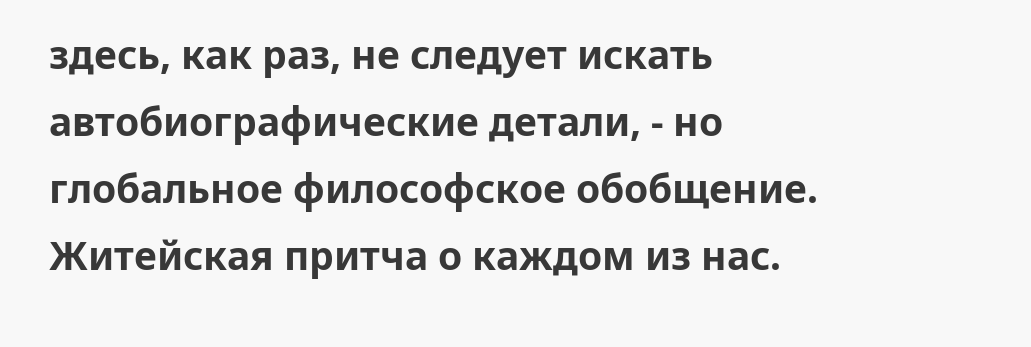здесь, как раз, не следует искать автобиографические детали, - но глобальное философское обобщение.
Житейская притча о каждом из нас.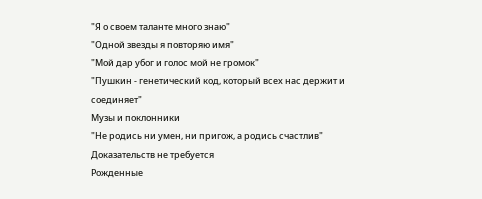"Я о своем таланте много знаю"
"Одной звезды я повторяю имя"
"Мой дар убог и голос мой не громок"
"Пушкин - генетический код, который всех нас держит и соединяет"
Музы и поклонники
"Не родись ни умен, ни пригож, а родись счастлив"
Доказательств не требуется
Рожденные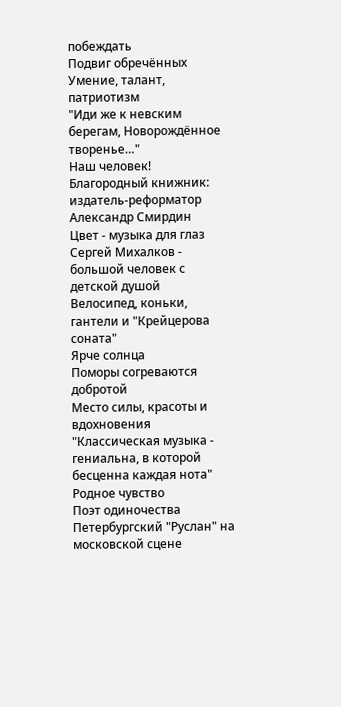побеждать
Подвиг обречённых
Умение, талант, патриотизм
"Иди же к невским берегам, Новорождённое творенье…"
Наш человек!
Благородный книжник: издатель-реформатор Александр Смирдин
Цвет - музыка для глаз
Сергей Михалков - большой человек с детской душой
Велосипед, коньки, гантели и "Крейцерова соната"
Ярче солнца
Поморы согреваются добротой
Место силы, красоты и вдохновения
"Классическая музыка - гениальна, в которой бесценна каждая нота"
Родное чувство
Поэт одиночества
Петербургский "Руслан" на московской сцене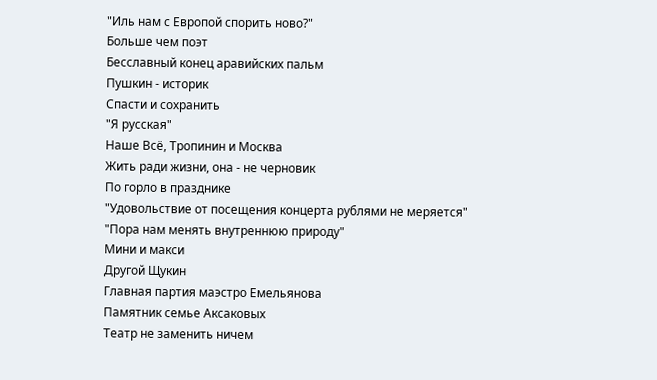"Иль нам с Европой спорить ново?"
Больше чем поэт
Бесславный конец аравийских пальм
Пушкин - историк
Спасти и сохранить
"Я русская"
Наше Всё, Тропинин и Москва
Жить ради жизни, она - не черновик
По горло в празднике
"Удовольствие от посещения концерта рублями не меряется"
"Пора нам менять внутреннюю природу"
Мини и макси
Другой Щукин
Главная партия маэстро Емельянова
Памятник семье Аксаковых
Театр не заменить ничем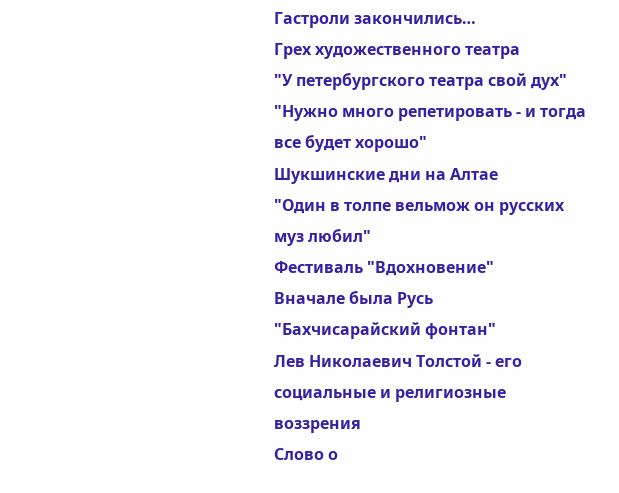Гастроли закончились…
Грех художественного театра
"У петербургского театра свой дух"
"Нужно много репетировать - и тогда все будет хорошо"
Шукшинские дни на Алтае
"Один в толпе вельмож он русских муз любил"
Фестиваль "Вдохновение"
Вначале была Русь
"Бахчисарайский фонтан"
Лев Николаевич Толстой - его социальные и религиозные воззрения
Слово о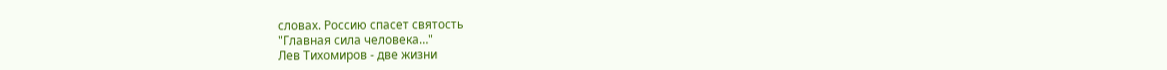словах. Россию спасет святость
"Главная сила человека…"
Лев Тихомиров - две жизни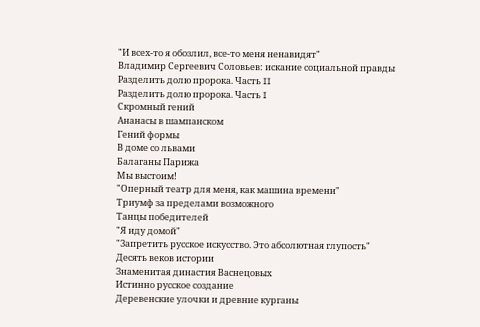"И всех-то я обозлил, все-то меня ненавидят"
Владимир Сергеевич Соловьев: искание социальной правды
Разделить долю пророка. Часть II
Разделить долю пророка. Часть I
Скромный гений
Ананасы в шампанском
Гений формы
В доме со львами
Балаганы Парижа
Мы выстоим!
"Оперный театр для меня, как машина времени"
Триумф за пределами возможного
Танцы победителей
"Я иду домой"
"Запретить русское искусство. Это абсолютная глупость"
Десять веков истории
Знаменитая династия Васнецовых
Истинно русское создание
Деревенские улочки и древние курганы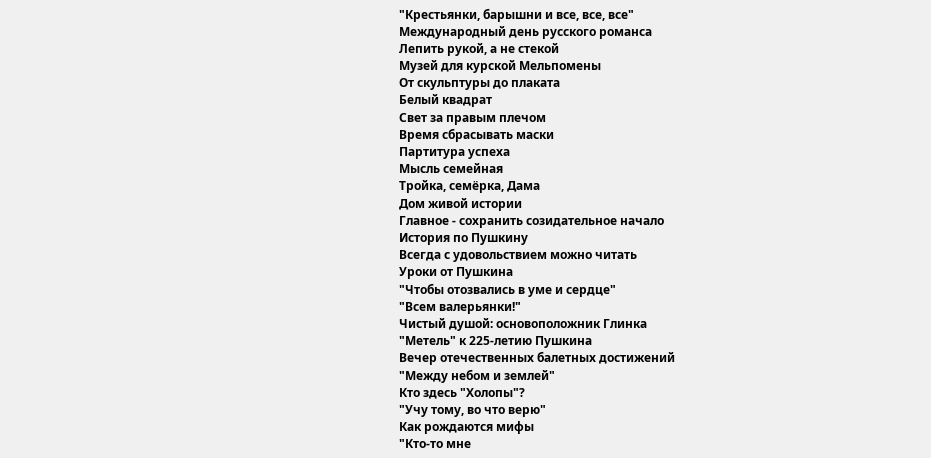"Крестьянки, барышни и все, все, все"
Международный день русского романса
Лепить рукой, а не стекой
Музей для курской Мельпомены
От скульптуры до плаката
Белый квадрат
Свет за правым плечом
Время сбрасывать маски
Партитура успеха
Мысль семейная
Тройка, семёрка, Дама
Дом живой истории
Главное - сохранить созидательное начало
История по Пушкину
Всегда с удовольствием можно читать
Уроки от Пушкина
"Чтобы отозвались в уме и сердце"
"Всем валерьянки!"
Чистый душой: основоположник Глинка
"Метель" к 225-летию Пушкина
Вечер отечественных балетных достижений
"Между небом и землей"
Кто здесь "Холопы"?
"Учу тому, во что верю"
Как рождаются мифы
"Кто-то мне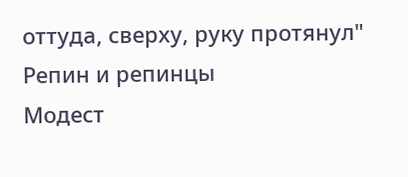оттуда, сверху, руку протянул"
Репин и репинцы
Модест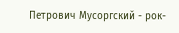Петрович Мусоргский - рок-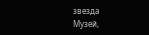звезда
Музей,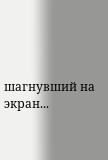шагнувший на экран...